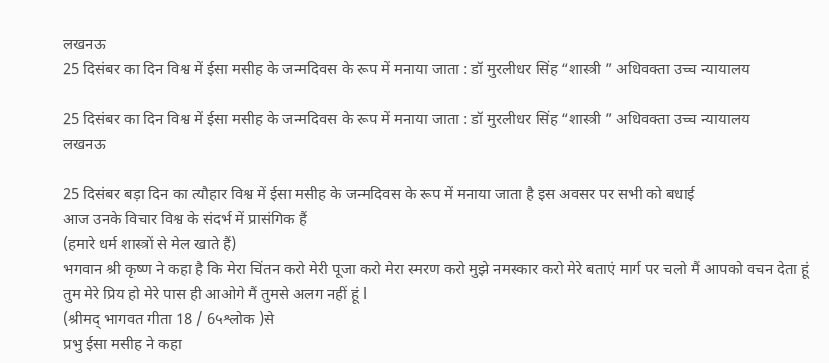लखनऊ
25 दिसंबर का दिन विश्व में ईसा मसीह के जन्मदिवस के रूप में मनाया जाता : डॉ मुरलीधर सिंह “शास्त्री ” अधिवक्ता उच्च न्यायालय

25 दिसंबर का दिन विश्व में ईसा मसीह के जन्मदिवस के रूप में मनाया जाता : डॉ मुरलीधर सिंह “शास्त्री ” अधिवक्ता उच्च न्यायालय
लखनऊ

25 दिसंबर बड़ा दिन का त्यौहार विश्व में ईसा मसीह के जन्मदिवस के रूप में मनाया जाता है इस अवसर पर सभी को बधाई
आज उनके विचार विश्व के संदर्भ में प्रासंगिक हैं
(हमारे धर्म शास्त्रों से मेल खाते हैं)
भगवान श्री कृष्ण ने कहा है कि मेरा चिंतन करो मेरी पूजा करो मेरा स्मरण करो मुझे नमस्कार करो मेरे बताएं मार्ग पर चलो मैं आपको वचन देता हूं तुम मेरे प्रिय हो मेरे पास ही आओगे मैं तुमसे अलग नहीं हूं l
(श्रीमद् भागवत गीता 18 / 6५श्लोक )से
प्रभु ईसा मसीह ने कहा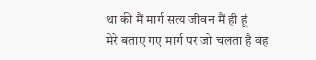था की मैं मार्ग सत्य जीवन मैं ही हूं
मेरे बताए गए मार्ग पर जो चलता है वह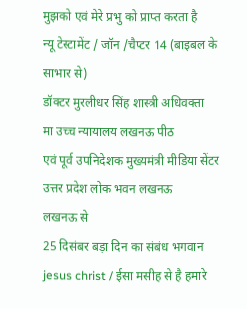मुझको एवं मेरे प्रभु को प्राप्त करता है
न्यू टेस्टामेंट / जॉन /चैप्टर 14 (बाइबल के साभार से)
डॉक्टर मुरलीधर सिंह शास्त्री अधिवक्ता
मा उच्च न्यायालय लखनऊ पीठ
एवं पूर्व उपनिदेशक मुख्यमंत्री मीडिया सेंटर उत्तर प्रदेश लोक भवन लखनऊ
लखनऊ से
25 दिसंबर बड़ा दिन का संबंध भगवान jesus christ / ईसा मसीह से है हमारे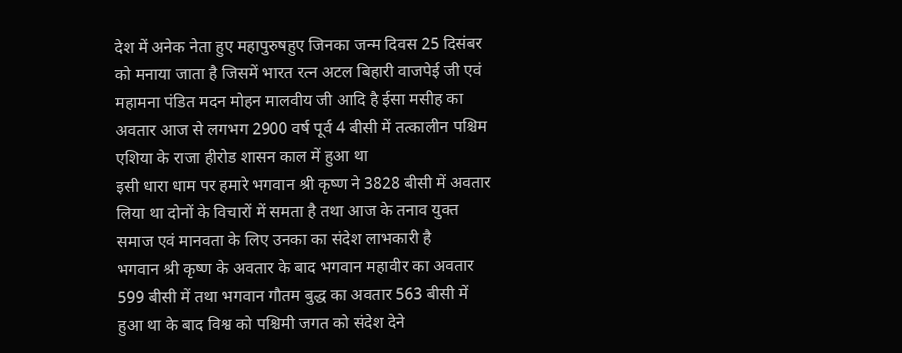देश में अनेक नेता हुए महापुरुषहुए जिनका जन्म दिवस 25 दिसंबर को मनाया जाता है जिसमें भारत रत्न अटल बिहारी वाजपेई जी एवं महामना पंडित मदन मोहन मालवीय जी आदि है ईसा मसीह का अवतार आज से लगभग 2900 वर्ष पूर्व 4 बीसी में तत्कालीन पश्चिम एशिया के राजा हीरोड शासन काल में हुआ था
इसी धारा धाम पर हमारे भगवान श्री कृष्ण ने 3828 बीसी में अवतार लिया था दोनों के विचारों में समता है तथा आज के तनाव युक्त समाज एवं मानवता के लिए उनका का संदेश लाभकारी है
भगवान श्री कृष्ण के अवतार के बाद भगवान महावीर का अवतार 599 बीसी में तथा भगवान गौतम बुद्ध का अवतार 563 बीसी में हुआ था के बाद विश्व को पश्चिमी जगत को संदेश देने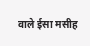वाले ईसा मसीह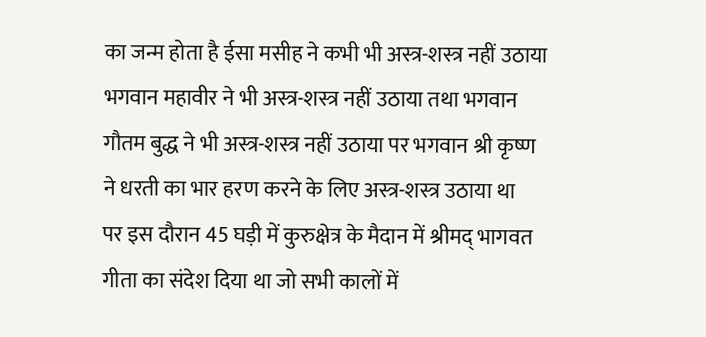का जन्म होता है ईसा मसीह ने कभी भी अस्त्र-शस्त्र नहीं उठाया भगवान महावीर ने भी अस्त्र-शस्त्र नहीं उठाया तथा भगवान गौतम बुद्ध ने भी अस्त्र-शस्त्र नहीं उठाया पर भगवान श्री कृष्ण ने धरती का भार हरण करने के लिए अस्त्र-शस्त्र उठाया था
पर इस दौरान 45 घड़ी में कुरुक्षेत्र के मैदान में श्रीमद् भागवत गीता का संदेश दिया था जो सभी कालों में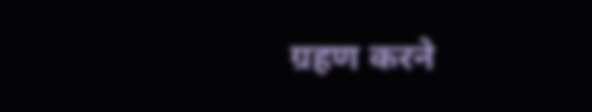ग्रहण करने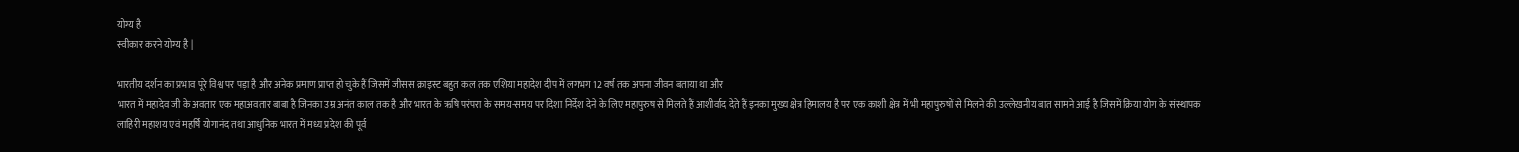योग्य है
स्वीकार करने योग्य है |

भारतीय दर्शन का प्रभाव पूरे विश्व पर पड़ा है और अनेक प्रमाण प्राप्त हो चुके हैं जिसमें जीसस क्राइस्ट बहुत कल तक एशिया महादेश दीप में लगभग 12 वर्ष तक अपना जीवन बताया था और
भारत में महादेव जी के अवतार एक महाअवतार बाबा है जिनका उम्र अनंत काल तक है और भारत के ऋषि परंपरा के समय-समय पर दिशा निर्देश देने के लिए महापुरुष से मिलते हैं आशीर्वाद देते हैं इनका मुख्य क्षेत्र हिमालय है पर एक काशी क्षेत्र में भी महापुरुषों से मिलने की उल्लेखनीय बात सामने आई है जिसमें क्रिया योग के संस्थापक लाहिरी महाशय एवं महर्षि योगानंद तथा आधुनिक भारत में मध्य प्रदेश की पूर्व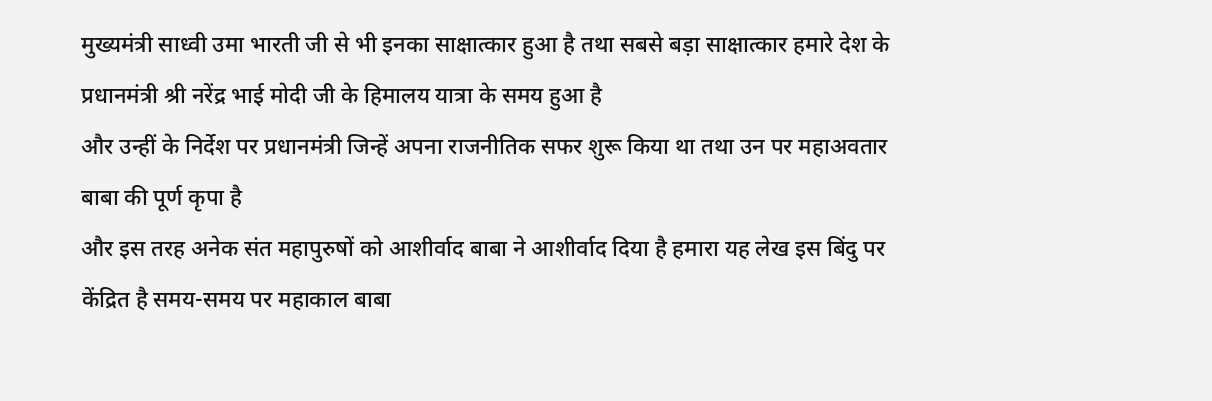मुख्यमंत्री साध्वी उमा भारती जी से भी इनका साक्षात्कार हुआ है तथा सबसे बड़ा साक्षात्कार हमारे देश के प्रधानमंत्री श्री नरेंद्र भाई मोदी जी के हिमालय यात्रा के समय हुआ है
और उन्हीं के निर्देश पर प्रधानमंत्री जिन्हें अपना राजनीतिक सफर शुरू किया था तथा उन पर महाअवतार बाबा की पूर्ण कृपा है
और इस तरह अनेक संत महापुरुषों को आशीर्वाद बाबा ने आशीर्वाद दिया है हमारा यह लेख इस बिंदु पर केंद्रित है समय-समय पर महाकाल बाबा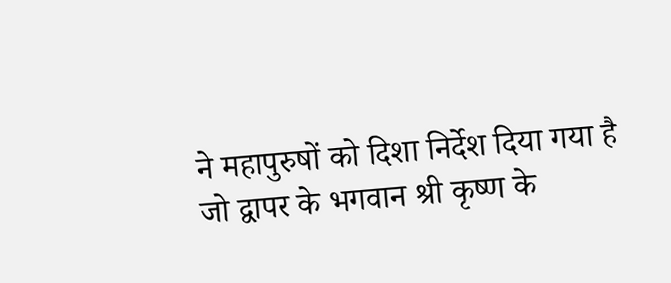ने महापुरुषों को दिशा निर्देश दिया गया है जो द्वापर के भगवान श्री कृष्ण के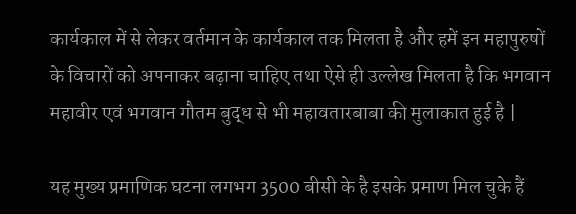कार्यकाल में से लेकर वर्तमान के कार्यकाल तक मिलता है और हमें इन महापुरुषों के विचारों को अपनाकर बढ़ाना चाहिए तथा ऐसे ही उल्लेख मिलता है कि भगवान महावीर एवं भगवान गौतम बुद्ध से भी महावतारबाबा की मुलाकात हुई है |

यह मुख्य प्रमाणिक घटना लगभग 3500 बीसी के है इसके प्रमाण मिल चुके हैं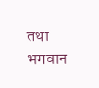तथा भगवान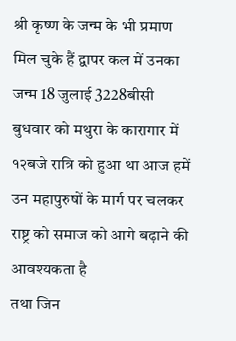श्री कृष्ण के जन्म के भी प्रमाण मिल चुके हैं द्वापर कल में उनका जन्म 18 जुलाई 3228बीसी बुधवार को मथुरा के कारागार में १२बजे रात्रि को हुआ था आज हमें उन महापुरुषों के मार्ग पर चलकर राष्ट्र को समाज को आगे बढ़ाने की आवश्यकता है
तथा जिन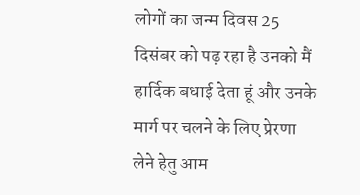लोगों का जन्म दिवस 25 दिसंबर को पढ़ रहा है उनको मैं हार्दिक बधाई देता हूं और उनके मार्ग पर चलने के लिए प्रेरणा लेने हेतु आम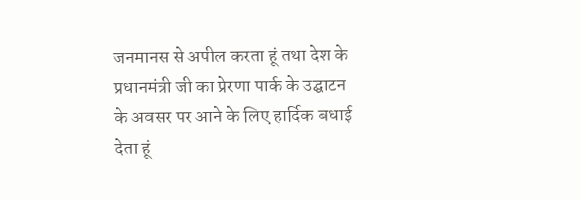जनमानस से अपील करता हूं तथा देश के प्रधानमंत्री जी का प्रेरणा पार्क के उद्घाटन के अवसर पर आने के लिए हार्दिक बधाई देता हूं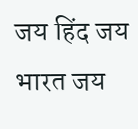जय हिंद जय भारत जय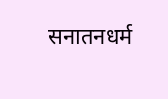सनातनधर्म